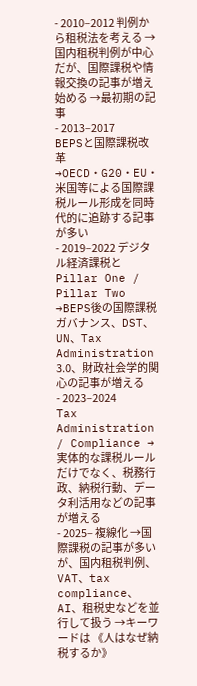- 2010–2012 判例から租税法を考える →国内租税判例が中心だが、国際課税や情報交換の記事が増え始める →最初期の記事
- 2013–2017 BEPSと国際課税改革 →OECD・G20・EU・米国等による国際課税ルール形成を同時代的に追跡する記事が多い
- 2019–2022 デジタル経済課税とPillar One / Pillar Two →BEPS後の国際課税ガバナンス、DST、UN、Tax Administration 3.0、財政社会学的関心の記事が増える
- 2023–2024 Tax Administration / Compliance →実体的な課税ルールだけでなく、税務行政、納税行動、データ利活用などの記事が増える
- 2025– 複線化 →国際課税の記事が多いが、国内租税判例、VAT、tax compliance、AI、租税史などを並行して扱う →キーワードは 《人はなぜ納税するか》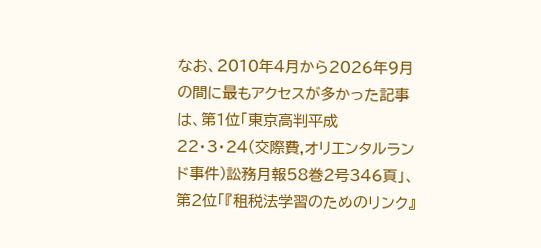なお、2010年4月から2026年9月の間に最もアクセスが多かった記事は、第1位「東京高判平成22・3・24(交際費,オリエンタルランド事件)訟務月報58巻2号346頁」、第2位「『租税法学習のためのリンク』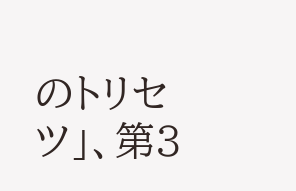のトリセツ」、第3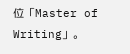位「Master of Writing」。